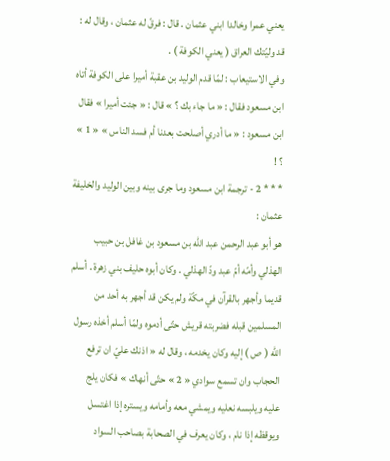يعني عمرا وخالدا ابني عثمان . قال : فرقّ له عثمان ، وقال له : قد وليّتك العراق ( يعني الكوفة ) .
وفي الاستيعاب : لمّا قدم الوليد بن عقبة أميرا على الكوفة أتاه ابن مسعود فقال : « ما جاء بك ؟ » قال : « جئت أميرا » فقال ابن مسعود : « ما أدري أصلحت بعدنا أم فسد الناس » « 1 » ؟ !
* * * 2 - ترجمة ابن مسعود وما جرى بينه وبين الوليد والخليفة عثمان :
هو أبو عبد الرحمن عبد اللّه بن مسعود بن غافل بن حبيب الهذلي وأمّه أمّ عبد ودّ الهذلي . وكان أبوه حليف بني زهرة . أسلم قديما وأجهر بالقرآن في مكّة ولم يكن قد أجهر به أحد من المسلمين قبله فضربته قريش حتّى أدموه ولمّا أسلم أخذه رسول اللّه ( ص ) إليه وكان يخدمه ، وقال له « اذنك عليّ ان ترفع الحجاب وان تسمع سوادي « 2 » حتّى أنهاك » فكان يلج عليه ويلبسه نعليه ويمشي معه وأمامه ويستره إذا اغتسل ويوقظه إذا نام ، وكان يعرف في الصحابة بصاحب السواد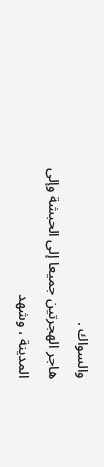والسواك .
هاجر الهجرتين جميعا إلى الحبشة وإلى المدينة ، وشهد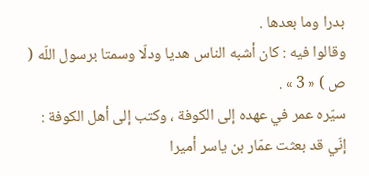بدرا وما بعدها .
وقالوا فيه : كان أشبه الناس هديا ودلّا وسمتا برسول اللّه ( ص ) « 3 » .
سيّره عمر في عهده إلى الكوفة ، وكتب إلى أهل الكوفة :
إنّي قد بعثت عمّار بن ياسر أميرا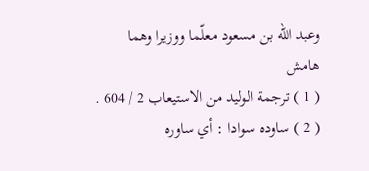وعبد اللّه بن مسعود معلّما ووزيرا وهما
هامش
( 1 ) ترجمة الوليد من الاستيعاب 2 / 604 .
( 2 ) ساوده سوادا : أي ساوره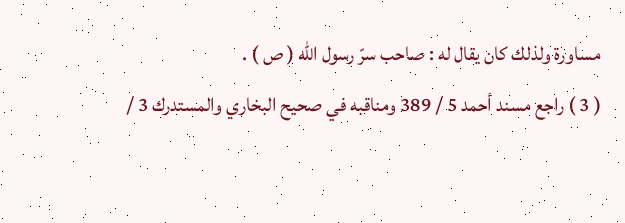مساورة ولذلك كان يقال له : صاحب سرّ رسول اللّه ( ص ) .
( 3 ) راجع مسند أحمد 5 / 389 ومناقبه في صحيح البخاري والمستدرك 3 /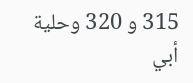315 و 320 وحلية أبي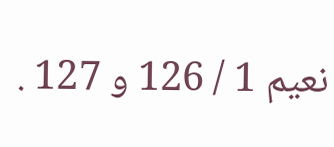نعيم 1 / 126 و 127 .